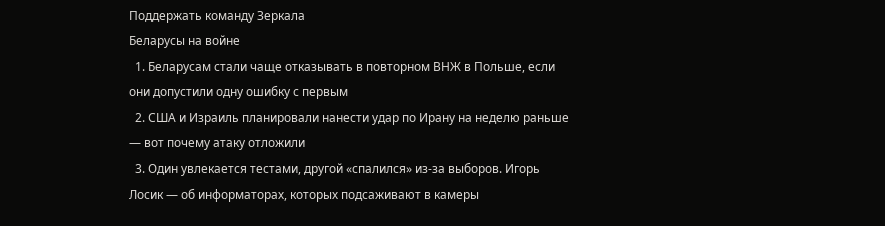Поддержать команду Зеркала
Беларусы на войне
  1. Беларусам стали чаще отказывать в повторном ВНЖ в Польше, если они допустили одну ошибку с первым
  2. США и Израиль планировали нанести удар по Ирану на неделю раньше — вот почему атаку отложили
  3. Один увлекается тестами, другой «спалился» из-за выборов. Игорь Лосик — об информаторах, которых подсаживают в камеры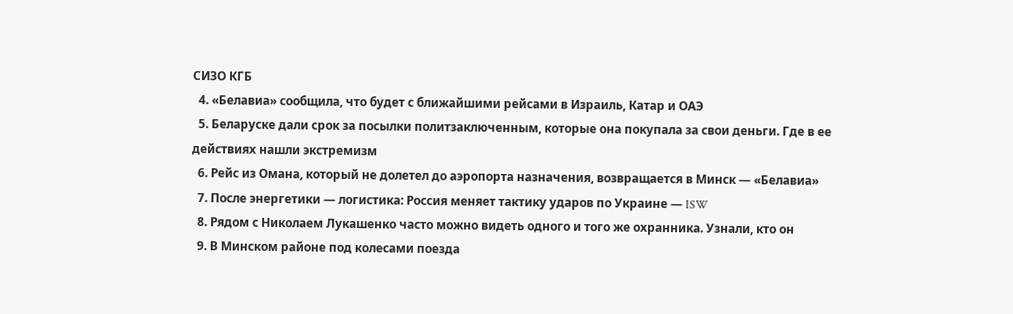СИЗО КГБ
  4. «Белавиа» сообщила, что будет с ближайшими рейсами в Израиль, Катар и ОАЭ
  5. Беларуске дали срок за посылки политзаключенным, которые она покупала за свои деньги. Где в ее действиях нашли экстремизм
  6. Рейс из Омана, который не долетел до аэропорта назначения, возвращается в Минск — «Белавиа»
  7. После энергетики — логистика: Россия меняет тактику ударов по Украине — ISW
  8. Рядом с Николаем Лукашенко часто можно видеть одного и того же охранника. Узнали, кто он
  9. В Минском районе под колесами поезда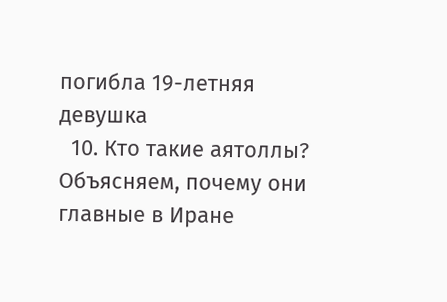погибла 19-летняя девушка
  10. Кто такие аятоллы? Объясняем, почему они главные в Иране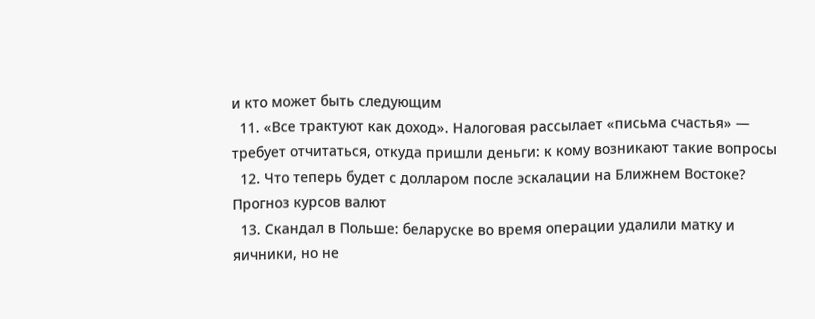и кто может быть следующим
  11. «Все трактуют как доход». Налоговая рассылает «письма счастья» — требует отчитаться, откуда пришли деньги: к кому возникают такие вопросы
  12. Что теперь будет с долларом после эскалации на Ближнем Востоке? Прогноз курсов валют
  13. Скандал в Польше: беларуске во время операции удалили матку и яичники, но не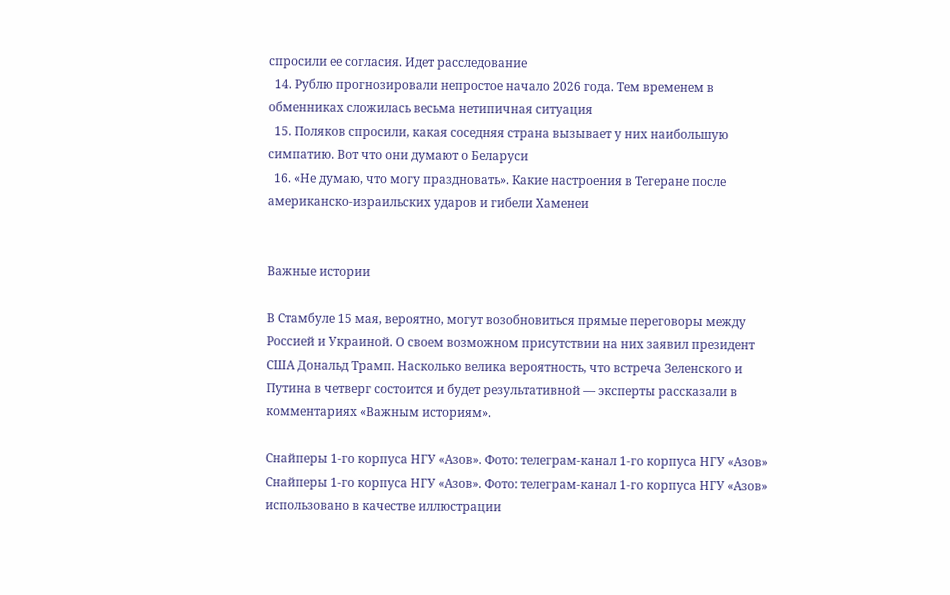спросили ее согласия. Идет расследование
  14. Рублю прогнозировали непростое начало 2026 года. Тем временем в обменниках сложилась весьма нетипичная ситуация
  15. Поляков спросили, какая соседняя страна вызывает у них наибольшую симпатию. Вот что они думают о Беларуси
  16. «Не думаю, что могу праздновать». Какие настроения в Тегеране после американско-израильских ударов и гибели Хаменеи


Важные истории

В Стамбуле 15 мая, вероятно, могут возобновиться прямые переговоры между Россией и Украиной. О своем возможном присутствии на них заявил президент США Дональд Трамп. Насколько велика вероятность, что встреча Зеленского и Путина в четверг состоится и будет результативной — эксперты рассказали в комментариях «Важным историям».

Снайперы 1-го корпуса НГУ «Азов». Фото: телеграм-канал 1-го корпуса НГУ «Азов»
Снайперы 1-го корпуса НГУ «Азов». Фото: телеграм-канал 1-го корпуса НГУ «Азов» использовано в качестве иллюстрации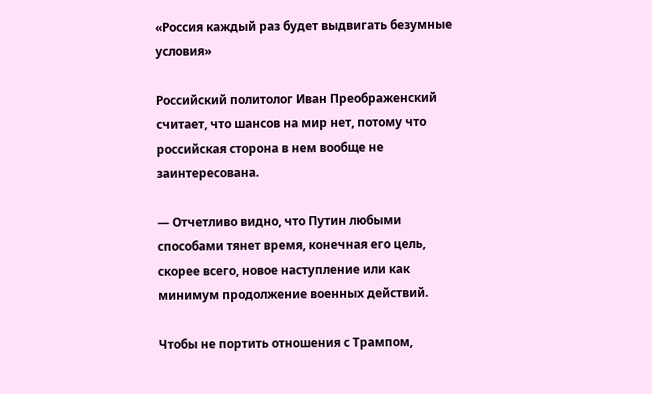«Россия каждый раз будет выдвигать безумные условия»

Российский политолог Иван Преображенский считает, что шансов на мир нет, потому что российская сторона в нем вообще не заинтересована.

— Отчетливо видно, что Путин любыми способами тянет время, конечная его цель, скорее всего, новое наступление или как минимум продолжение военных действий.

Чтобы не портить отношения с Трампом,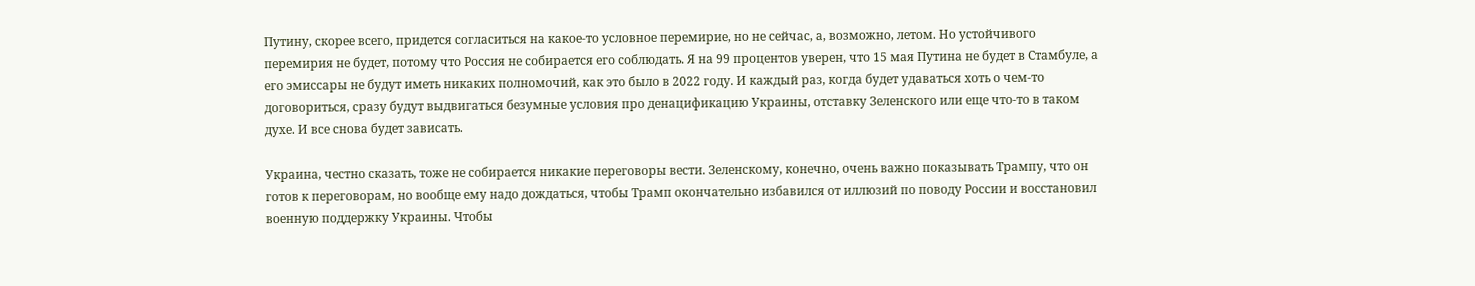Путину, скорее всего, придется согласиться на какое-то условное перемирие, но не сейчас, а, возможно, летом. Но устойчивого перемирия не будет, потому что Россия не собирается его соблюдать. Я на 99 процентов уверен, что 15 мая Путина не будет в Стамбуле, а его эмиссары не будут иметь никаких полномочий, как это было в 2022 году. И каждый раз, когда будет удаваться хоть о чем-то договориться, сразу будут выдвигаться безумные условия про денацификацию Украины, отставку Зеленского или еще что-то в таком духе. И все снова будет зависать.

Украина, честно сказать, тоже не собирается никакие переговоры вести. Зеленскому, конечно, очень важно показывать Трампу, что он готов к переговорам, но вообще ему надо дождаться, чтобы Трамп окончательно избавился от иллюзий по поводу России и восстановил военную поддержку Украины. Чтобы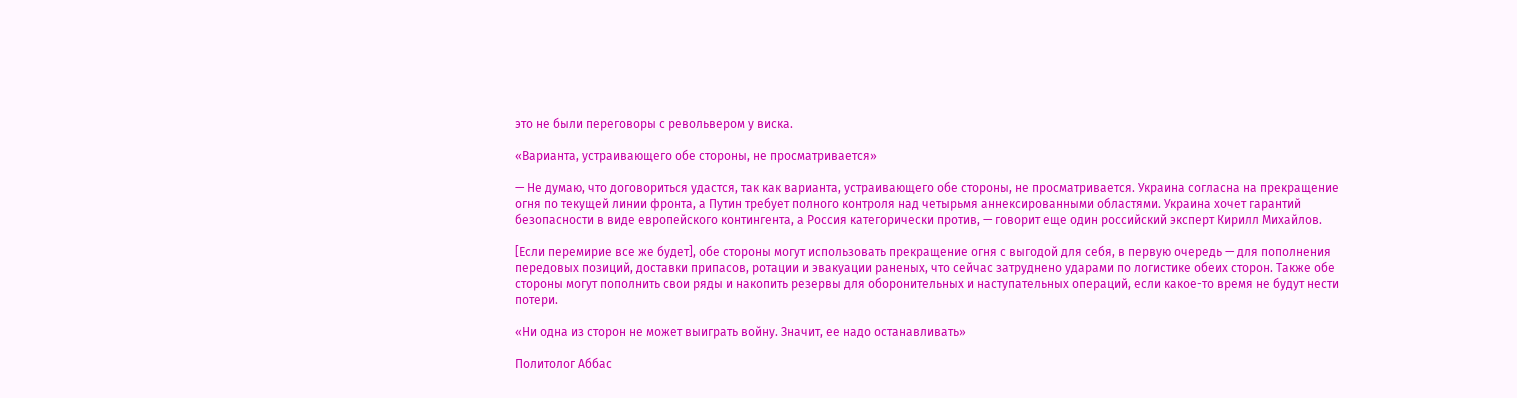это не были переговоры с револьвером у виска.

«Варианта, устраивающего обе стороны, не просматривается»

— Не думаю, что договориться удастся, так как варианта, устраивающего обе стороны, не просматривается. Украина согласна на прекращение огня по текущей линии фронта, а Путин требует полного контроля над четырьмя аннексированными областями. Украина хочет гарантий безопасности в виде европейского контингента, а Россия категорически против, — говорит еще один российский эксперт Кирилл Михайлов.

[Если перемирие все же будет], обе стороны могут использовать прекращение огня с выгодой для себя, в первую очередь — для пополнения передовых позиций, доставки припасов, ротации и эвакуации раненых, что сейчас затруднено ударами по логистике обеих сторон. Также обе стороны могут пополнить свои ряды и накопить резервы для оборонительных и наступательных операций, если какое-то время не будут нести потери.

«Ни одна из сторон не может выиграть войну. Значит, ее надо останавливать»

Политолог Аббас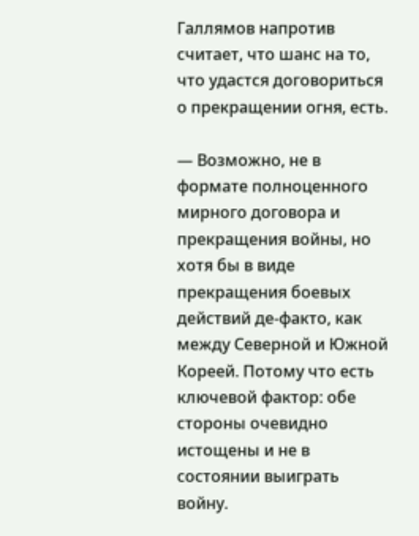Галлямов напротив считает, что шанс на то, что удастся договориться о прекращении огня, есть.

— Возможно, не в формате полноценного мирного договора и прекращения войны, но хотя бы в виде прекращения боевых действий де-факто, как между Северной и Южной Кореей. Потому что есть ключевой фактор: обе стороны очевидно истощены и не в состоянии выиграть войну.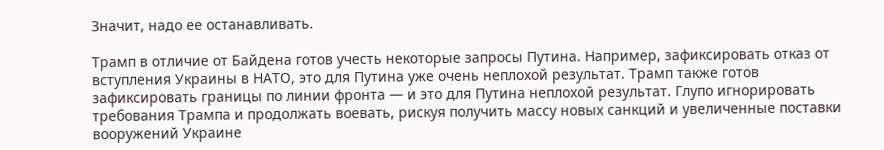Значит, надо ее останавливать.

Трамп в отличие от Байдена готов учесть некоторые запросы Путина. Например, зафиксировать отказ от вступления Украины в НАТО, это для Путина уже очень неплохой результат. Трамп также готов зафиксировать границы по линии фронта — и это для Путина неплохой результат. Глупо игнорировать требования Трампа и продолжать воевать, рискуя получить массу новых санкций и увеличенные поставки вооружений Украине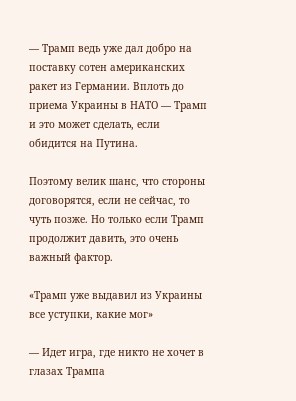— Трамп ведь уже дал добро на поставку сотен американских ракет из Германии. Вплоть до приема Украины в НАТО — Трамп и это может сделать, если обидится на Путина.

Поэтому велик шанс, что стороны договорятся, если не сейчас, то чуть позже. Но только если Трамп продолжит давить, это очень важный фактор.

«Трамп уже выдавил из Украины все уступки, какие мог»

— Идет игра, где никто не хочет в глазах Трампа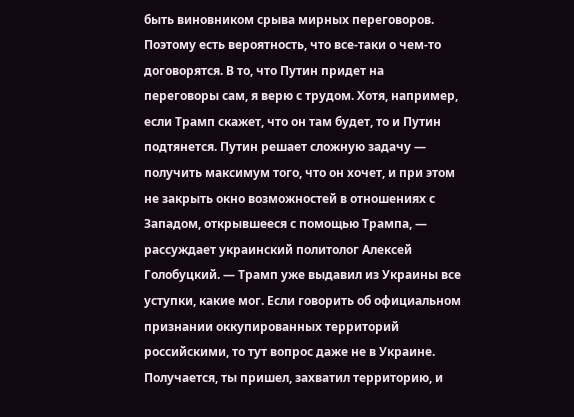быть виновником срыва мирных переговоров. Поэтому есть вероятность, что все-таки о чем-то договорятся. В то, что Путин придет на переговоры сам, я верю с трудом. Хотя, например, если Трамп скажет, что он там будет, то и Путин подтянется. Путин решает сложную задачу — получить максимум того, что он хочет, и при этом не закрыть окно возможностей в отношениях с Западом, открывшееся с помощью Трампа, — рассуждает украинский политолог Алексей Голобуцкий. — Трамп уже выдавил из Украины все уступки, какие мог. Если говорить об официальном признании оккупированных территорий российскими, то тут вопрос даже не в Украине. Получается, ты пришел, захватил территорию, и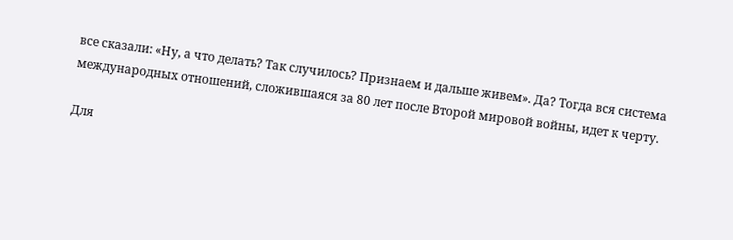все сказали: «Ну, а что делать? Так случилось? Признаем и дальше живем». Да? Тогда вся система международных отношений, сложившаяся за 80 лет после Второй мировой войны, идет к черту.

Для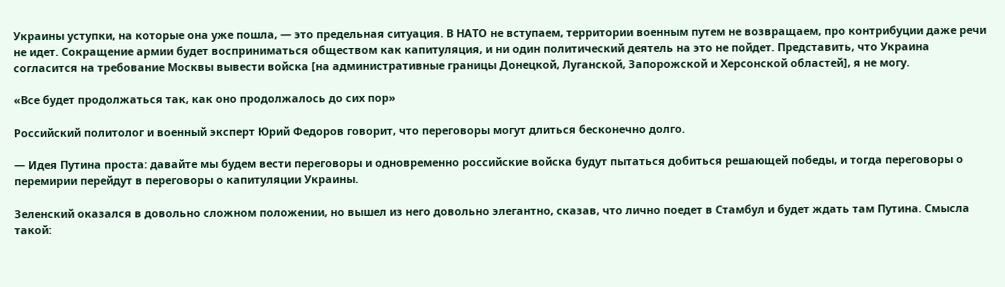Украины уступки, на которые она уже пошла, — это предельная ситуация. В НАТО не вступаем, территории военным путем не возвращаем, про контрибуции даже речи не идет. Сокращение армии будет восприниматься обществом как капитуляция, и ни один политический деятель на это не пойдет. Представить, что Украина согласится на требование Москвы вывести войска [на административные границы Донецкой, Луганской, Запорожской и Херсонской областей], я не могу.

«Все будет продолжаться так, как оно продолжалось до сих пор»

Российский политолог и военный эксперт Юрий Федоров говорит, что переговоры могут длиться бесконечно долго.

— Идея Путина проста: давайте мы будем вести переговоры и одновременно российские войска будут пытаться добиться решающей победы, и тогда переговоры о перемирии перейдут в переговоры о капитуляции Украины.

Зеленский оказался в довольно сложном положении, но вышел из него довольно элегантно, сказав, что лично поедет в Стамбул и будет ждать там Путина. Смысла такой: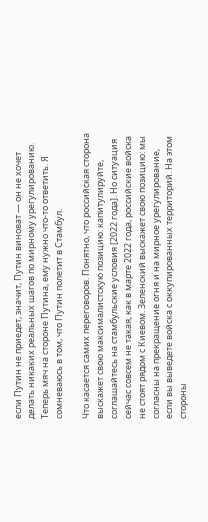если Путин не приедет, значит, Путин виноват — он не хочет делать никаких реальных шагов по мирному урегулированию. Теперь мяч на стороне Путина, ему нужно что-то ответить. Я сомневаюсь в том, что Путин полетит в Стамбул.

Что касается самих переговоров. Понятно, что российская сторона выскажет свою максималистскую позицию: капитулируйте, соглашайтесь на стамбульские условия [2022 года]. Но ситуация сейчас совсем не такая, как в марте 2022 года, российские войска не стоят рядом с Киевом. Зеленский выскажет свою позицию: мы согласны на прекращение огня и на мирное урегулирование, если вы выведете войска с оккупированных территорий. На этом стороны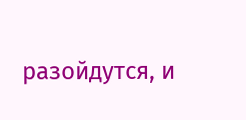разойдутся, и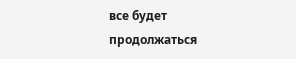все будет продолжаться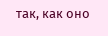так, как оно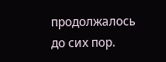продолжалось до сих пор.